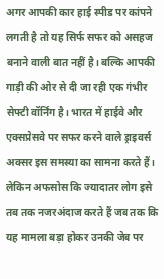अगर आपकी कार हाई स्पीड पर कांपने लगती है तो यह सिर्फ सफर को असहज बनाने वाली बात नहीं है। बल्कि आपकी गाड़ी की ओर से दी जा रही एक गंभीर सेफ्टी वॉर्निंग है। भारत में हाईवे और एक्सप्रेसवे पर सफर करने वाले ड्राइवर्स अक्सर इस समस्या का सामना करते हैं। लेकिन अफसोस कि ज्यादातर लोग इसे तब तक नजरअंदाज करते हैं जब तक कि यह मामला बड़ा होकर उनकी जेब पर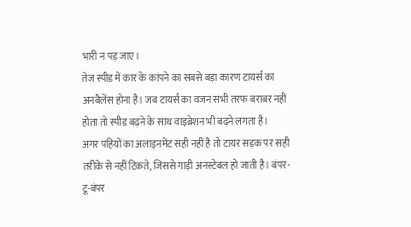भारी न पड़ जाए।
तेज स्पीड में कार के कांपने का सबसे बड़ा कारण टायर्स का अनबैलेंस होना है। जब टायर्स का वजन सभी तरफ बराबर नहीं होता तो स्पीड बढ़ने के साथ वाइब्रेशन भी बढ़ने लगता है।
अगर पहियों का अलाइनमेंट सही नहीं है तो टायर सड़क पर सही तरीके से नहीं टिकते, जिससे गाड़ी अनस्टेबल हो जाती है। बंपर-टू-बंपर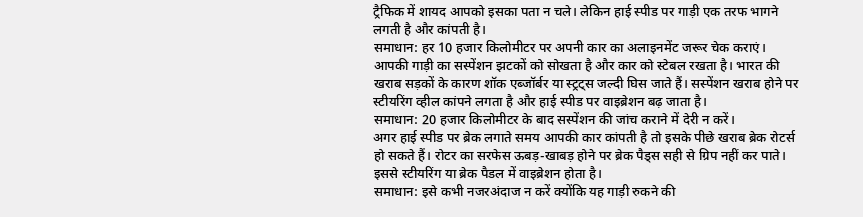ट्रैफिक में शायद आपको इसका पता न चले। लेकिन हाई स्पीड पर गाड़ी एक तरफ भागने लगती है और कांपती है।
समाधान: हर 10 हजार किलोमीटर पर अपनी कार का अलाइनमेंट जरूर चेक कराएं।
आपकी गाड़ी का सस्पेंशन झटकों को सोखता है और कार को स्टेबल रखता है। भारत की खराब सड़कों के कारण शॉक एब्जॉर्बर या स्ट्रट्स जल्दी घिस जाते हैं। सस्पेंशन खराब होने पर स्टीयरिंग व्हील कांपने लगता है और हाई स्पीड पर वाइब्रेशन बढ़ जाता है।
समाधान: 20 हजार किलोमीटर के बाद सस्पेंशन की जांच कराने में देरी न करें।
अगर हाई स्पीड पर ब्रेक लगाते समय आपकी कार कांपती है तो इसके पीछे खराब ब्रेक रोटर्स हो सकते हैं। रोटर का सरफेस ऊबड़-खाबड़ होने पर ब्रेक पैड्स सही से ग्रिप नहीं कर पाते। इससे स्टीयरिंग या ब्रेक पैडल में वाइब्रेशन होता है।
समाधान: इसे कभी नजरअंदाज न करें क्योंकि यह गाड़ी रुकने की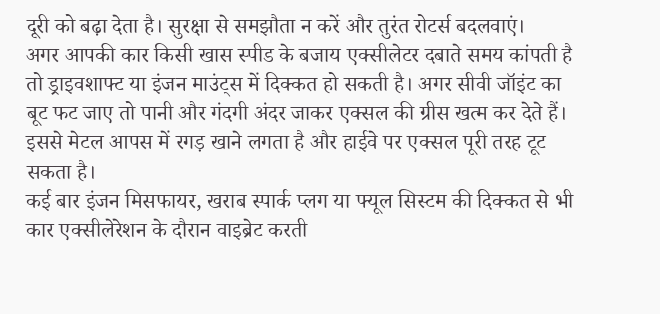दूरी को बढ़ा देता है। सुरक्षा से समझौता न करें और तुरंत रोटर्स बदलवाएं।
अगर आपकी कार किसी खास स्पीड के बजाय एक्सीलेटर दबाते समय कांपती है तो ड्राइवशाफ्ट या इंजन माउंट्स में दिक्कत हो सकती है। अगर सीवी जॉइंट का बूट फट जाए तो पानी और गंदगी अंदर जाकर एक्सल की ग्रीस खत्म कर देते हैं। इससे मेटल आपस में रगड़ खाने लगता है और हाईवे पर एक्सल पूरी तरह टूट सकता है।
कई बार इंजन मिसफायर, खराब स्पार्क प्लग या फ्यूल सिस्टम की दिक्कत से भी कार एक्सीलेरेशन के दौरान वाइब्रेट करती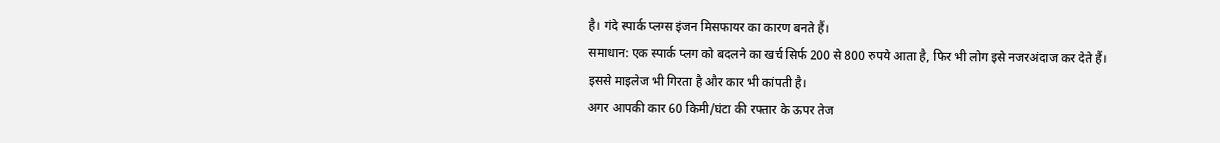है। गंदे स्पार्क प्लग्स इंजन मिसफायर का कारण बनते हैं।
समाधान: एक स्पार्क प्लग को बदलने का खर्च सिर्फ 200 से 800 रुपये आता है, फिर भी लोग इसे नजरअंदाज कर देते हैं। इससे माइलेज भी गिरता है और कार भी कांपती है।
अगर आपकी कार 60 किमी/घंटा की रफ्तार के ऊपर तेज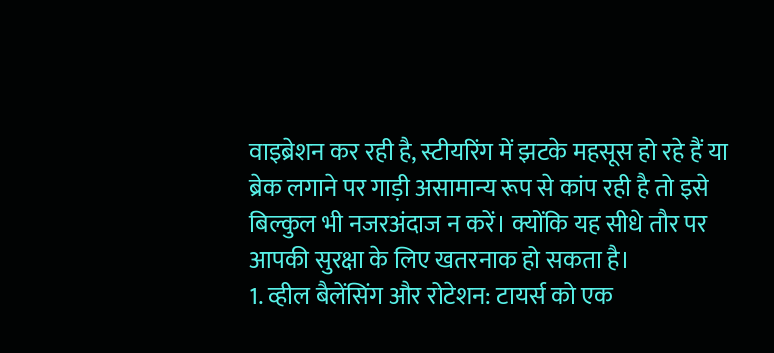वाइब्रेशन कर रही है, स्टीयरिंग में झटके महसूस हो रहे हैं या ब्रेक लगाने पर गाड़ी असामान्य रूप से कांप रही है तो इसे बिल्कुल भी नजरअंदाज न करें। क्योंकि यह सीधे तौर पर आपकी सुरक्षा के लिए खतरनाक हो सकता है।
1. व्हील बैलेंसिंग और रोटेशन: टायर्स को एक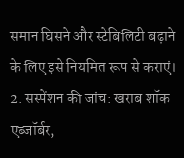समान घिसने और स्टेबिलिटी बढ़ाने के लिए इसे नियमित रूप से कराएं।
2. सस्पेंशन की जांच: खराब शॉक एब्जॉर्बर,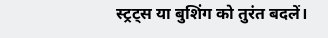स्ट्रट्स या बुशिंग को तुरंत बदलें।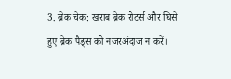3. ब्रेक चेक: खराब ब्रेक रोटर्स और घिसे हुए ब्रेक पैड्स को नजरअंदाज न करें।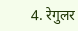4. रेगुलर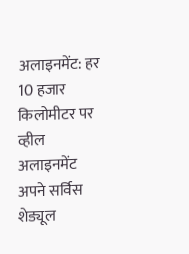अलाइनमेंट: हर 10 हजार किलोमीटर पर व्हील अलाइनमेंट अपने सर्विस शेड्यूल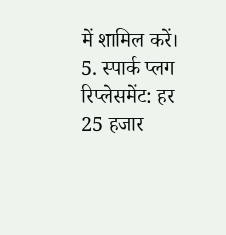में शामिल करें।
5. स्पार्क प्लग रिप्लेसमेंट: हर 25 हजार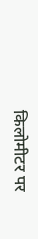किलोमीटर पर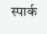स्पार्क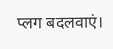प्लग बदलवाएं।